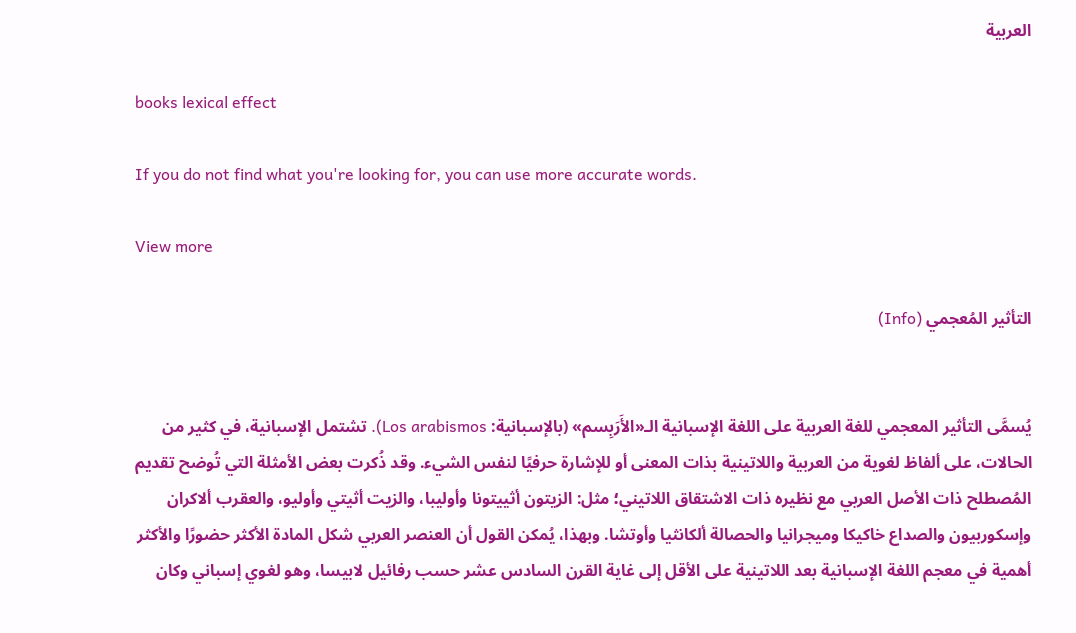العربية

books lexical effect

If you do not find what you're looking for, you can use more accurate words.

View more

التأثير المُعجمي (Info)


يُسمَّى التأثير المعجمي للغة العربية على اللغة الإسبانية الـ«الأَرَبِسم» (بالإسبانية: Los arabismos). تشتمل الإسبانية، في كثير من الحالات، على ألفاظ لغوية من العربية واللاتينية بذات المعنى أو للإشارة حرفيًا لنفس الشيء. وقد ذُكرت بعض الأمثلة التي تُوضح تقديم المُصطلح ذات الأصل العربي مع نظيره ذات الاشتقاق اللاتيني؛ مثل: الزيتون أثييتونا وأوليبا، والزيت أثيتي وأوليو، والعقرب ألاكران وإسكوربيون والصداع خاكيكا وميجرانيا والحصالة ألكانثيا وأوتشا. وبهذا، يُمكن القول أن العنصر العربي شكل المادة الأكثر حضورًا والأكثر أهمية في معجم اللغة الإسبانية بعد اللاتينية على الأقل إلى غاية القرن السادس عشر حسب رفائيل لابيسا، وهو لغوي إسباني وكان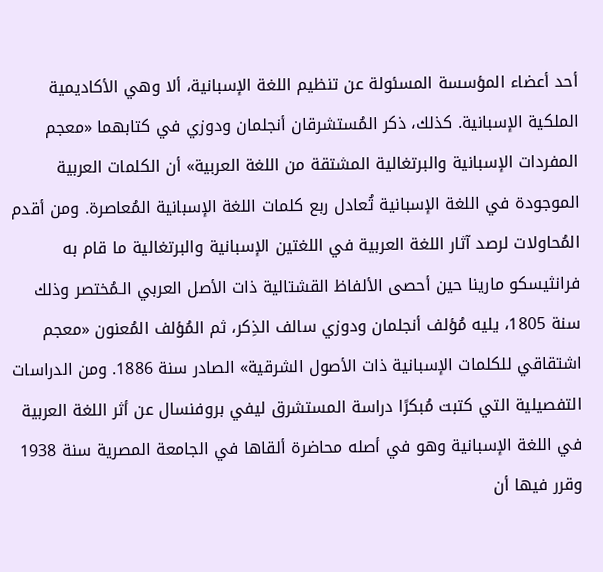أحد أعضاء المؤسسة المسئولة عن تنظيم اللغة الإسبانية، ألا وهي الأكاديمية الملكية الإسبانية. كذلك، ذكر المُستشرقان أنجلمان ودوزي في كتابهما «معجم المفردات الإسبانية والبرتغالية المشتقة من اللغة العربية» أن الكلمات العربية الموجودة في اللغة الإسبانية تُعادل ربع كلمات اللغة الإسبانية المُعاصرة. ومن أقدم المُحاولات لرصد آثار اللغة العربية في اللغتين الإسبانية والبرتغالية ما قام به فرانثيسكو مارينا حين أحصى الألفاظ القشتالية ذات الأصل العربي الـمُختصر وذلك سنة 1805، يليه مُؤلف أنجلمان ودوزي سالف الذِكر، ثم المُؤلف المُعنون «معجم اشتقاقي للكلمات الإسبانية ذات الأصول الشرقية» الصادر سنة 1886. ومن الدراسات التفصيلية التي كتبت مُبكرًا دراسة المستشرق ليفي بروفنسال عن أثر اللغة العربية في اللغة الإسبانية وهو في أصله محاضرة ألقاها في الجامعة المصرية سنة 1938 وقرر فيها أن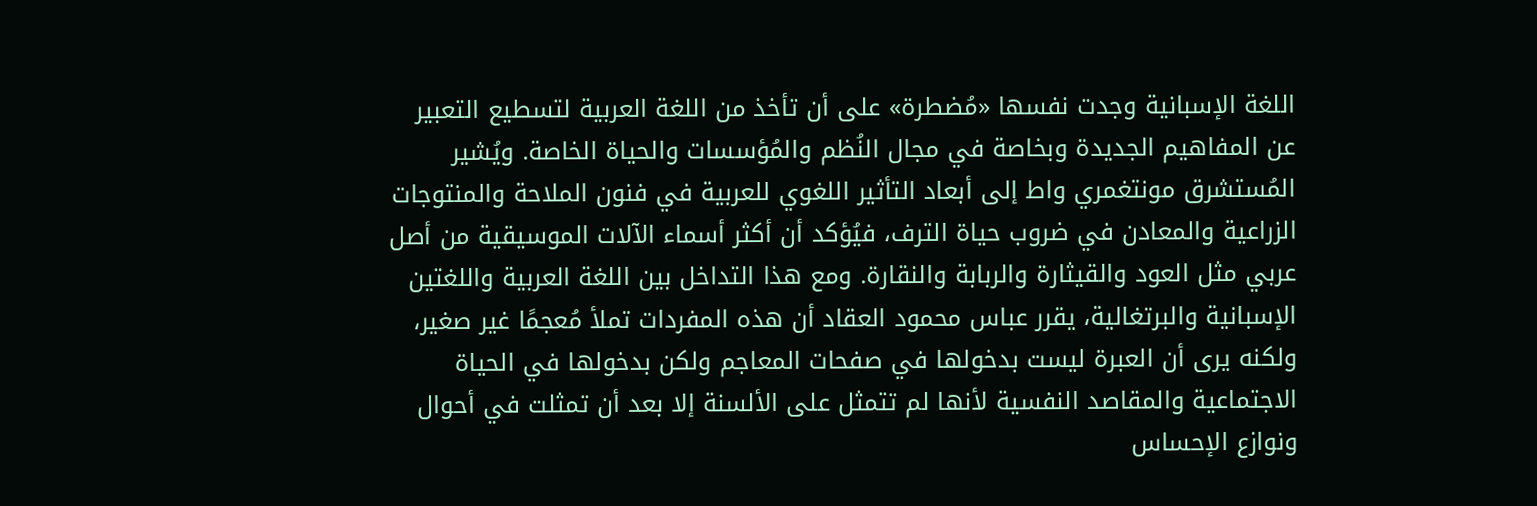اللغة الإسبانية وجدت نفسها «مُضطرة» على أن تأخذ من اللغة العربية لتسطيع التعبير عن المفاهيم الجديدة وبخاصة في مجال النُظم والمُؤسسات والحياة الخاصة. ويُشير المُستشرق مونتغمري واط إلى أبعاد التأثير اللغوي للعربية في فنون الملاحة والمنتوجات الزراعية والمعادن في ضروب حياة الترف، فيُؤكد أن أكثر أسماء الآلات الموسيقية من أصل عربي مثل العود والقيثارة والربابة والنقارة. ومع هذا التداخل بين اللغة العربية واللغتين الإسبانية والبرتغالية، يقرر عباس محمود العقاد أن هذه المفردات تملأ مُعجمًا غير صغير، ولكنه يرى أن العبرة ليست بدخولها في صفحات المعاجم ولكن بدخولها في الحياة الاجتماعية والمقاصد النفسية لأنها لم تتمثل على الألسنة إلا بعد أن تمثلت في أحوال ونوازع الإحساس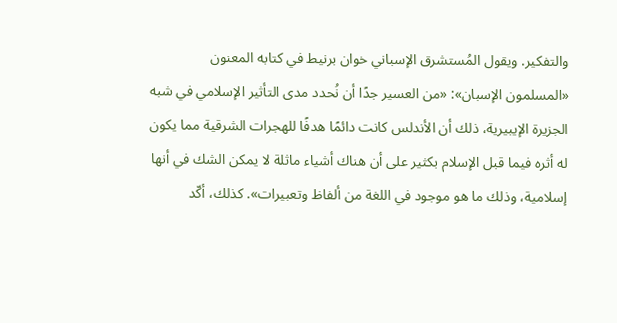والتفكير. ويقول المُستشرق الإسباني خوان برنيط في كتابه المعنون «المسلمون الإسبان»: «من العسير جدًا أن نُحدد مدى التأثير الإسلامي في شبه الجزيرة الإيبيرية، ذلك أن الأندلس كانت دائمًا هدفًا للهجرات الشرقية مما يكون له أثره فيما قبل الإسلام بكثير على أن هناك أشياء ماثلة لا يمكن الشك في أنها إسلامية، وذلك ما هو موجود في اللغة من ألفاظ وتعبيرات». كذلك، أكّد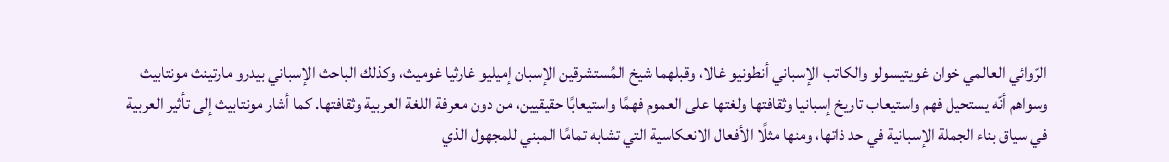الرّوائي العالمي خوان غويتيسولو والكاتب الإسباني أنطونيو غالا، وقبلهما شيخ المُستشرقين الإسبان إميليو غارثيا غوميث، وكذلك الباحث الإسباني بيدرو مارتينث مونتابيث وسواهم أنّه يستحيل فهم واستيعاب تاريخ إسبانيا وثقافتها ولغتها على العموم فهمًا واستيعابًا حقيقيين، من دون معرفة اللغة العربية وثقافتها. كما أشار مونتابيث إلى تأثير العربية في سياق بناء الجملة الإسبانية في حد ذاتها، ومنها مثلًا الأفعال الانعكاسية التي تشابه تمامًا المبني للمجهول الذي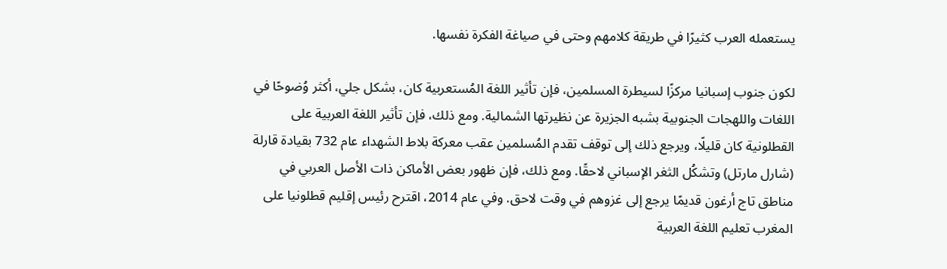يستعمله العرب كثيرًا في طريقة كلامهم وحتى في صياغة الفكرة نفسها.

لكون جنوب إسبانيا مركزًا لسيطرة المسلمين، فإن تأثير اللغة المُستعربية كان، بشكل جلي، أكثر وُضوحًا في اللغات واللهجات الجنوبية بشبه الجزيرة عن نظيرتها الشمالية. ومع ذلك، فإن تأثير اللغة العربية على القطلونية كان قليلًا، ويرجع ذلك إلى توقف تقدم المُسلمين عقب معركة بلاط الشهداء عام 732 بقيادة قارلة (شارل مارتل) وتشكُل الثغر الإسباني لاحقًا. ومع ذلك، فإن ظهور بعض الأماكن ذات الأصل العربي في مناطق تاج أرغون قديمًا يرجع إلى غزوهم في وقت لاحق. وفي عام 2014، اقترح رئيس إقليم قطلونيا على المغرب تعليم اللغة العربية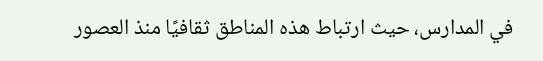في المدارس، حيث ارتباط هذه المناطق ثقافيًا منذ العصور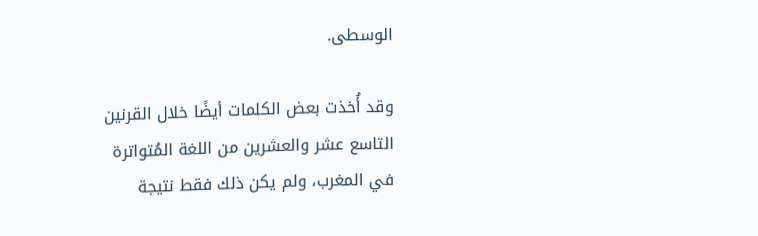الوسطى.

وقد أُخذت بعض الكلمات أيضًا خلال القرنين التاسع عشر والعشرين من اللغة المُتواترة في المغرب، ولم يكن ذلك فقط نتيجة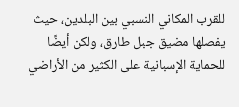للقرب المكاني النسبي بين البلدين، حيث يفصلها مضيق جبل طارق، ولكن أيضًا للحماية الإسبانية على الكثير من الأراضي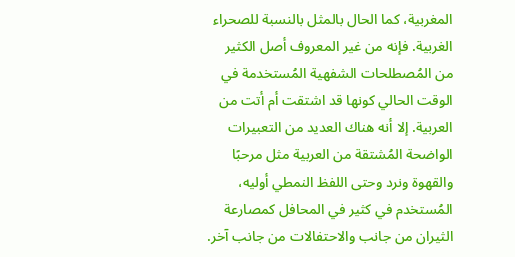المغربية، كما الحال بالمثل بالنسبة للصحراء الغربية. فإنه من غير المعروف أصل الكثير من المُصطلحات الشفهية المُستخدمة في الوقت الحالي كونها قد اشتقت أم أتت من العربية. إلا أنه هناك العديد من التعبيرات الواضحة المُشتقة من العربية مثل مرحبًا والقهوة ونرد وحتى اللفظ النمطي أوليه، المُستخدم في كثير في المحافل كمصارعة الثيران من جانب والاحتفالات من جانب آخر.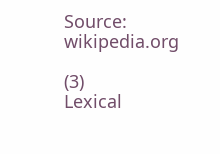Source: wikipedia.org

(3)
Lexical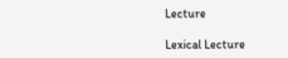Lecture

Lexical Lecture